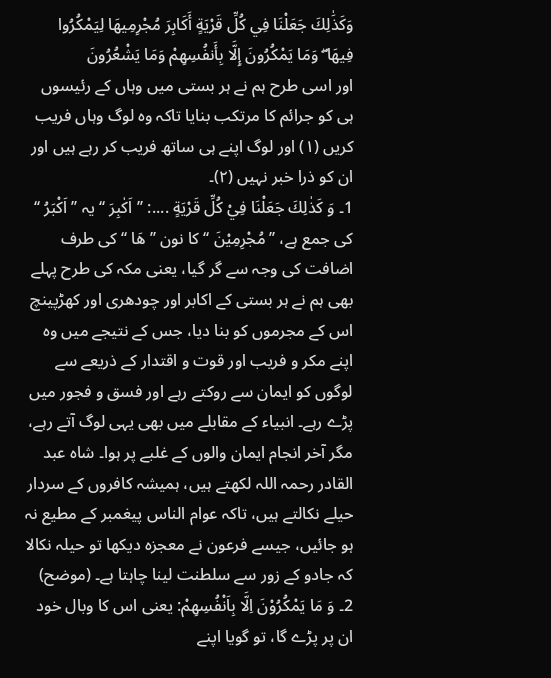وَكَذَٰلِكَ جَعَلْنَا فِي كُلِّ قَرْيَةٍ أَكَابِرَ مُجْرِمِيهَا لِيَمْكُرُوا فِيهَا ۖ وَمَا يَمْكُرُونَ إِلَّا بِأَنفُسِهِمْ وَمَا يَشْعُرُونَ
اور اسی طرح ہم نے ہر بستی میں وہاں کے رئیسوں ہی کو جرائم کا مرتکب بنایا تاکہ وہ لوگ وہاں فریب کریں (١) اور لوگ اپنے ہی ساتھ فریب کر رہے ہیں اور ان کو ذرا خبر نہیں (٢)۔
1۔ وَ كَذٰلِكَ جَعَلْنَا فِيْ كُلِّ قَرْيَةٍ ....: ’’اَكٰبِرَ ‘‘ یہ ’’ اَكْبَرُ ‘‘ کی جمع ہے، ’’مُجْرِمِيْنَ ‘‘ کا نون ’’هَا ‘‘ کی طرف اضافت کی وجہ سے گر گیا، یعنی مکہ کی طرح پہلے بھی ہم نے ہر بستی کے اکابر اور چودھری اور کھڑپینچ اس کے مجرموں کو بنا دیا، جس کے نتیجے میں وہ اپنے مکر و فریب اور قوت و اقتدار کے ذریعے سے لوگوں کو ایمان سے روکتے رہے اور فسق و فجور میں پڑے رہے۔ انبیاء کے مقابلے میں بھی یہی لوگ آتے رہے، مگر آخر انجام ایمان والوں کے غلبے پر ہوا۔ شاہ عبد القادر رحمہ اللہ لکھتے ہیں، ہمیشہ کافروں کے سردار حیلے نکالتے ہیں، تاکہ عوام الناس پیغمبر کے مطیع نہ ہو جائیں، جیسے فرعون نے معجزہ دیکھا تو حیلہ نکالا کہ جادو کے زور سے سلطنت لینا چاہتا ہے۔ (موضح) 2۔ وَ مَا يَمْكُرُوْنَ اِلَّا بِاَنْفُسِهِمْ: یعنی اس کا وبال خود ان پر پڑے گا، تو گویا اپنے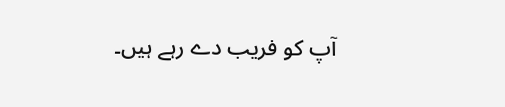آپ کو فریب دے رہے ہیں۔